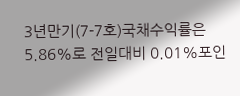3년만기(7-7호)국채수익률은 5.86%로 전일대비 0.01%포인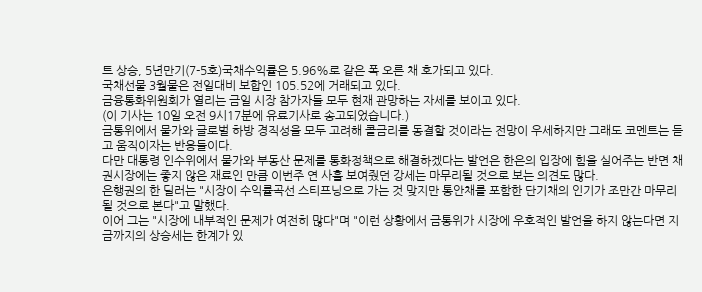트 상승, 5년만기(7-5호)국채수익률은 5.96%로 같은 폭 오른 채 호가되고 있다.
국채선물 3월물은 전일대비 보합인 105.52에 거래되고 있다.
금융통화위원회가 열리는 금일 시장 참가자들 모두 현재 관망하는 자세를 보이고 있다.
(이 기사는 10일 오전 9시17분에 유료기사로 송고되었습니다.)
금통위에서 물가와 글로벌 하방 경직성을 모두 고려해 콜금리를 동결할 것이라는 전망이 우세하지만 그래도 코멘트는 듣고 움직이자는 반응들이다.
다만 대통령 인수위에서 물가와 부동산 문제를 통화정책으로 해결하겠다는 발언은 한은의 입장에 힘을 실어주는 반면 채권시장에는 좋지 않은 재료인 만큼 이번주 연 사흘 보여줬던 강세는 마무리될 것으로 보는 의견도 많다.
은행권의 한 딜러는 "시장이 수익률곡선 스티프닝으로 가는 것 맞지만 통안채를 포함한 단기채의 인기가 조만간 마무리될 것으로 본다"고 말했다.
이어 그는 "시장에 내부적인 문제가 여전히 많다"며 "이런 상황에서 금통위가 시장에 우호적인 발언을 하지 않는다면 지금까지의 상승세는 한계가 있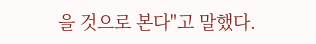을 것으로 본다"고 말했다.